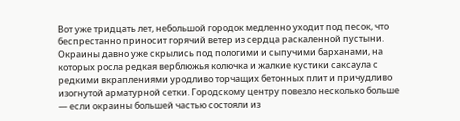Вот уже тридцать лет, небольшой городок медленно уходит под песок, что беспрестанно приносит горячий ветер из сердца раскаленной пустыни. Окраины давно уже скрылись под пологими и сыпучими барханами, на которых росла редкая верблюжья колючка и жалкие кустики саксаула с редкими вкраплениями уродливо торчащих бетонных плит и причудливо изогнутой арматурной сетки. Городскому центру повезло несколько больше — если окраины большей частью состояли из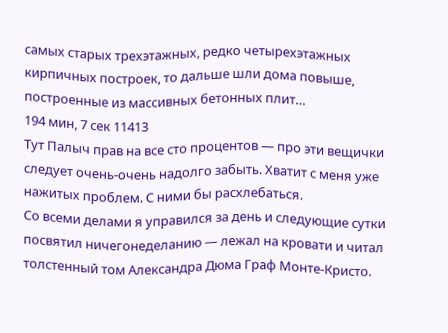самых старых трехэтажных, редко четырехэтажных кирпичных построек, то дальше шли дома повыше, построенные из массивных бетонных плит…
194 мин, 7 сек 11413
Тут Палыч прав на все сто процентов — про эти вещички следует очень-очень надолго забыть. Хватит с меня уже нажитых проблем. С ними бы расхлебаться.
Со всеми делами я управился за день и следующие сутки посвятил ничегонеделанию — лежал на кровати и читал толстенный том Александра Дюма Граф Монте-Кристо.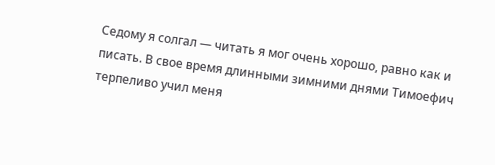Седому я солгал — читать я мог очень хорошо, равно как и писать. В свое время длинными зимними днями Тимоефич терпеливо учил меня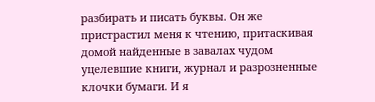разбирать и писать буквы. Он же пристрастил меня к чтению, притаскивая домой найденные в завалах чудом уцелевшие книги, журнал и разрозненные клочки бумаги. И я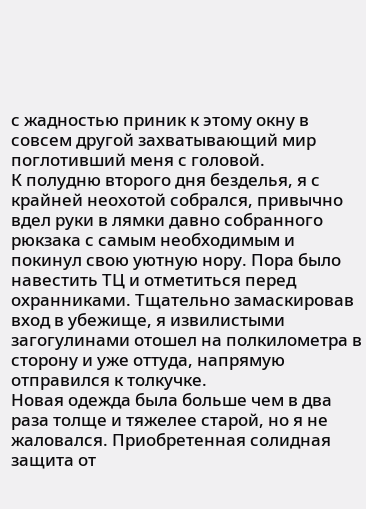с жадностью приник к этому окну в совсем другой захватывающий мир поглотивший меня с головой.
К полудню второго дня безделья, я с крайней неохотой собрался, привычно вдел руки в лямки давно собранного рюкзака с самым необходимым и покинул свою уютную нору. Пора было навестить ТЦ и отметиться перед охранниками. Тщательно замаскировав вход в убежище, я извилистыми загогулинами отошел на полкилометра в сторону и уже оттуда, напрямую отправился к толкучке.
Новая одежда была больше чем в два раза толще и тяжелее старой, но я не жаловался. Приобретенная солидная защита от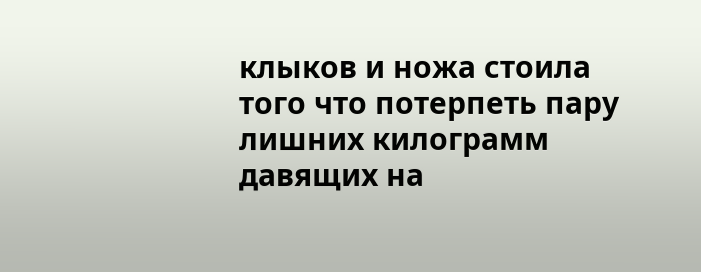клыков и ножа стоила того что потерпеть пару лишних килограмм давящих на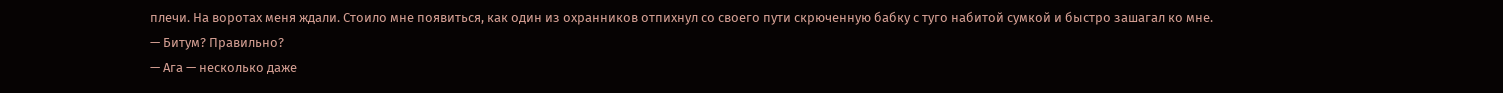плечи. На воротах меня ждали. Стоило мне появиться, как один из охранников отпихнул со своего пути скрюченную бабку с туго набитой сумкой и быстро зашагал ко мне.
— Битум? Правильно?
— Ага — несколько даже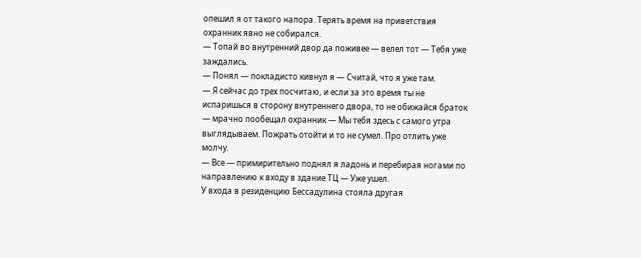опешил я от такого напора. Терять время на приветствия охранник явно не собирался.
— Топай во внутренний двор да поживее — велел тот — Тебя уже заждались.
— Понял — покладисто кивнул я — Считай, что я уже там.
— Я сейчас до трех посчитаю, и если за это время ты не испаришься в сторону внутреннего двора, то не обижайся браток — мрачно пообещал охранник — Мы тебя здесь с самого утра выглядываем. Пожрать отойти и то не сумел. Про отлить уже молчу.
— Все — примирительно поднял я ладонь и перебирая ногами по направлению к входу в здание ТЦ — Уже ушел.
У входа в резиденцию Бессадулина стояла другая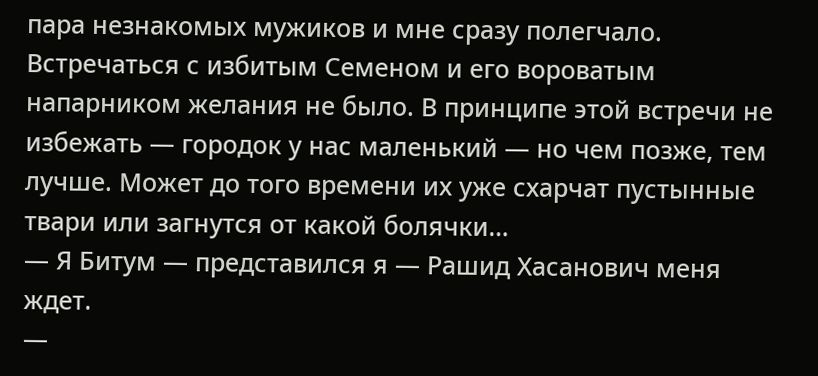пара незнакомых мужиков и мне сразу полегчало. Встречаться с избитым Семеном и его вороватым напарником желания не было. В принципе этой встречи не избежать — городок у нас маленький — но чем позже, тем лучше. Может до того времени их уже схарчат пустынные твари или загнутся от какой болячки…
— Я Битум — представился я — Рашид Хасанович меня ждет.
—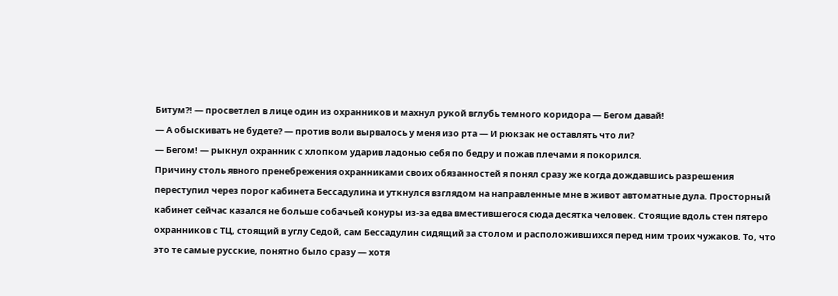Битум?! — просветлел в лице один из охранников и махнул рукой вглубь темного коридора — Бегом давай!
— А обыскивать не будете? — против воли вырвалось у меня изо рта — И рюкзак не оставлять что ли?
— Бегом! — рыкнул охранник с хлопком ударив ладонью себя по бедру и пожав плечами я покорился.
Причину столь явного пренебрежения охранниками своих обязанностей я понял сразу же когда дождавшись разрешения переступил через порог кабинета Бессадулина и уткнулся взглядом на направленные мне в живот автоматные дула. Просторный кабинет сейчас казался не больше собачьей конуры из-за едва вместившегося сюда десятка человек. Стоящие вдоль стен пятеро охранников с ТЦ, стоящий в углу Седой, сам Бессадулин сидящий за столом и расположившихся перед ним троих чужаков. То, что это те самые русские, понятно было сразу — хотя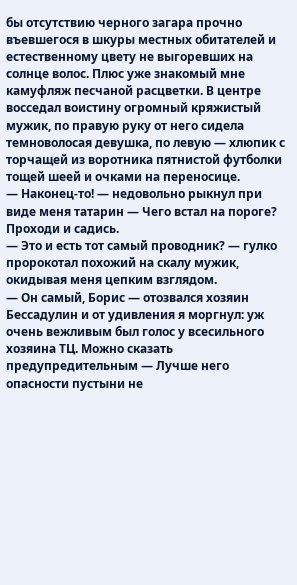бы отсутствию черного загара прочно въевшегося в шкуры местных обитателей и естественному цвету не выгоревших на солнце волос. Плюс уже знакомый мне камуфляж песчаной расцветки. В центре восседал воистину огромный кряжистый мужик, по правую руку от него сидела темноволосая девушка, по левую — хлюпик с торчащей из воротника пятнистой футболки тощей шеей и очками на переносице.
— Наконец-то! — недовольно рыкнул при виде меня татарин — Чего встал на пороге? Проходи и садись.
— Это и есть тот самый проводник? — гулко пророкотал похожий на скалу мужик, окидывая меня цепким взглядом.
— Он самый, Борис — отозвался хозяин Бессадулин и от удивления я моргнул: уж очень вежливым был голос у всесильного хозяина ТЦ. Можно сказать предупредительным — Лучше него опасности пустыни не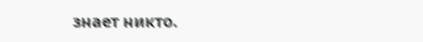знает никто.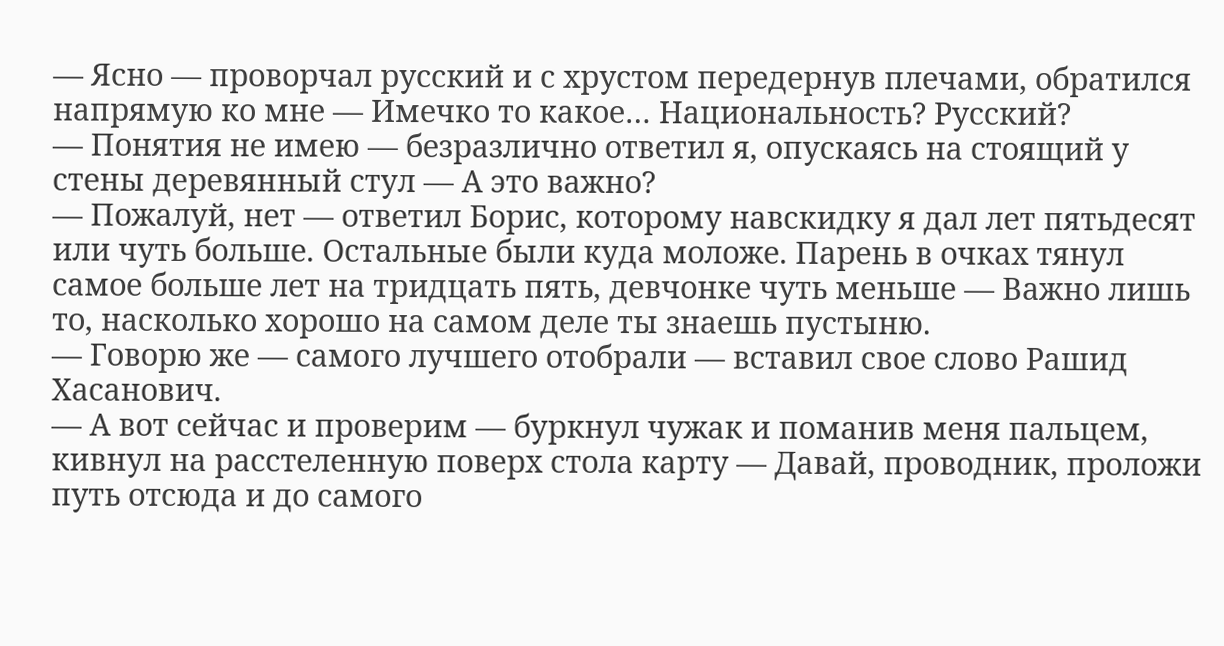— Ясно — проворчал русский и с хрустом передернув плечами, обратился напрямую ко мне — Имечко то какое… Национальность? Русский?
— Понятия не имею — безразлично ответил я, опускаясь на стоящий у стены деревянный стул — А это важно?
— Пожалуй, нет — ответил Борис, которому навскидку я дал лет пятьдесят или чуть больше. Остальные были куда моложе. Парень в очках тянул самое больше лет на тридцать пять, девчонке чуть меньше — Важно лишь то, насколько хорошо на самом деле ты знаешь пустыню.
— Говорю же — самого лучшего отобрали — вставил свое слово Рашид Хасанович.
— А вот сейчас и проверим — буркнул чужак и поманив меня пальцем, кивнул на расстеленную поверх стола карту — Давай, проводник, проложи путь отсюда и до самого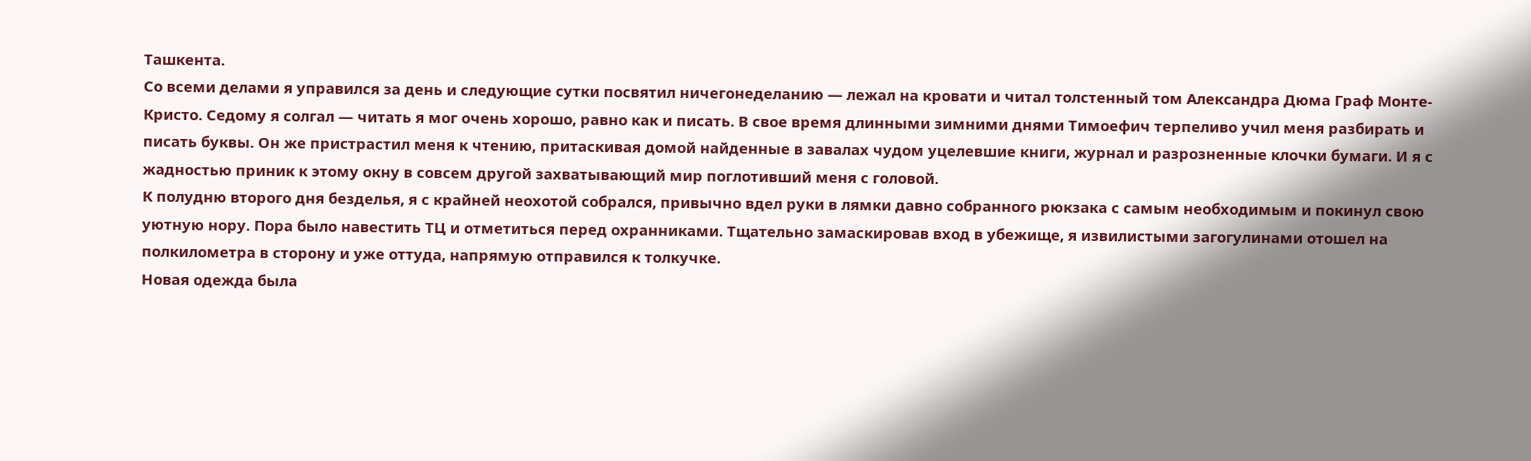Ташкента.
Со всеми делами я управился за день и следующие сутки посвятил ничегонеделанию — лежал на кровати и читал толстенный том Александра Дюма Граф Монте-Кристо. Седому я солгал — читать я мог очень хорошо, равно как и писать. В свое время длинными зимними днями Тимоефич терпеливо учил меня разбирать и писать буквы. Он же пристрастил меня к чтению, притаскивая домой найденные в завалах чудом уцелевшие книги, журнал и разрозненные клочки бумаги. И я с жадностью приник к этому окну в совсем другой захватывающий мир поглотивший меня с головой.
К полудню второго дня безделья, я с крайней неохотой собрался, привычно вдел руки в лямки давно собранного рюкзака с самым необходимым и покинул свою уютную нору. Пора было навестить ТЦ и отметиться перед охранниками. Тщательно замаскировав вход в убежище, я извилистыми загогулинами отошел на полкилометра в сторону и уже оттуда, напрямую отправился к толкучке.
Новая одежда была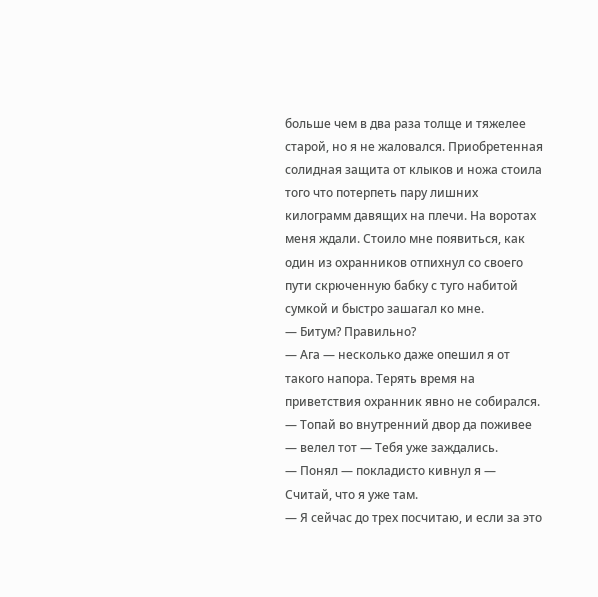больше чем в два раза толще и тяжелее старой, но я не жаловался. Приобретенная солидная защита от клыков и ножа стоила того что потерпеть пару лишних килограмм давящих на плечи. На воротах меня ждали. Стоило мне появиться, как один из охранников отпихнул со своего пути скрюченную бабку с туго набитой сумкой и быстро зашагал ко мне.
— Битум? Правильно?
— Ага — несколько даже опешил я от такого напора. Терять время на приветствия охранник явно не собирался.
— Топай во внутренний двор да поживее — велел тот — Тебя уже заждались.
— Понял — покладисто кивнул я — Считай, что я уже там.
— Я сейчас до трех посчитаю, и если за это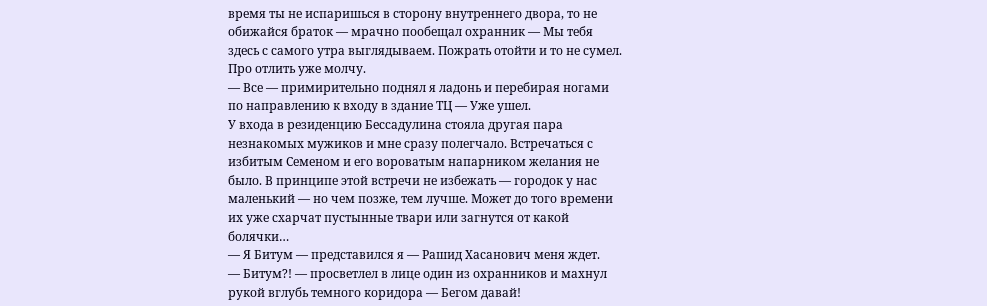время ты не испаришься в сторону внутреннего двора, то не обижайся браток — мрачно пообещал охранник — Мы тебя здесь с самого утра выглядываем. Пожрать отойти и то не сумел. Про отлить уже молчу.
— Все — примирительно поднял я ладонь и перебирая ногами по направлению к входу в здание ТЦ — Уже ушел.
У входа в резиденцию Бессадулина стояла другая пара незнакомых мужиков и мне сразу полегчало. Встречаться с избитым Семеном и его вороватым напарником желания не было. В принципе этой встречи не избежать — городок у нас маленький — но чем позже, тем лучше. Может до того времени их уже схарчат пустынные твари или загнутся от какой болячки…
— Я Битум — представился я — Рашид Хасанович меня ждет.
— Битум?! — просветлел в лице один из охранников и махнул рукой вглубь темного коридора — Бегом давай!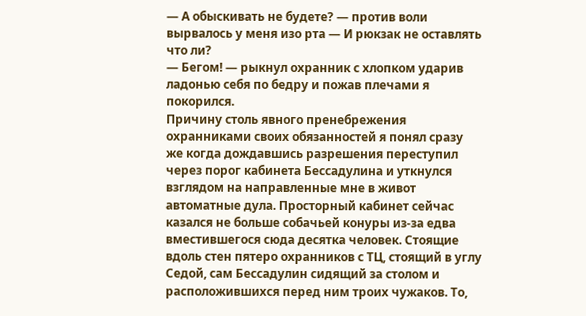— А обыскивать не будете? — против воли вырвалось у меня изо рта — И рюкзак не оставлять что ли?
— Бегом! — рыкнул охранник с хлопком ударив ладонью себя по бедру и пожав плечами я покорился.
Причину столь явного пренебрежения охранниками своих обязанностей я понял сразу же когда дождавшись разрешения переступил через порог кабинета Бессадулина и уткнулся взглядом на направленные мне в живот автоматные дула. Просторный кабинет сейчас казался не больше собачьей конуры из-за едва вместившегося сюда десятка человек. Стоящие вдоль стен пятеро охранников с ТЦ, стоящий в углу Седой, сам Бессадулин сидящий за столом и расположившихся перед ним троих чужаков. То,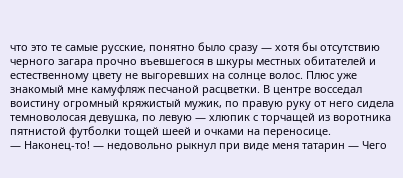что это те самые русские, понятно было сразу — хотя бы отсутствию черного загара прочно въевшегося в шкуры местных обитателей и естественному цвету не выгоревших на солнце волос. Плюс уже знакомый мне камуфляж песчаной расцветки. В центре восседал воистину огромный кряжистый мужик, по правую руку от него сидела темноволосая девушка, по левую — хлюпик с торчащей из воротника пятнистой футболки тощей шеей и очками на переносице.
— Наконец-то! — недовольно рыкнул при виде меня татарин — Чего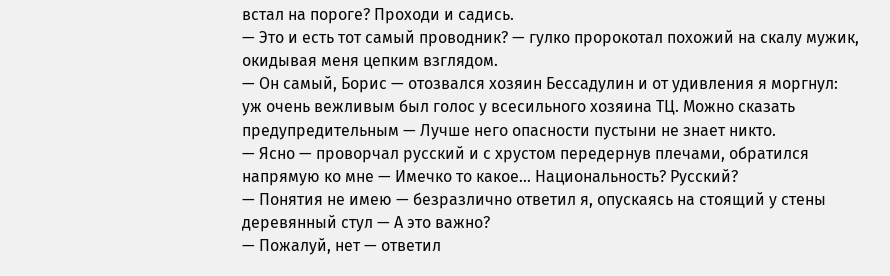встал на пороге? Проходи и садись.
— Это и есть тот самый проводник? — гулко пророкотал похожий на скалу мужик, окидывая меня цепким взглядом.
— Он самый, Борис — отозвался хозяин Бессадулин и от удивления я моргнул: уж очень вежливым был голос у всесильного хозяина ТЦ. Можно сказать предупредительным — Лучше него опасности пустыни не знает никто.
— Ясно — проворчал русский и с хрустом передернув плечами, обратился напрямую ко мне — Имечко то какое… Национальность? Русский?
— Понятия не имею — безразлично ответил я, опускаясь на стоящий у стены деревянный стул — А это важно?
— Пожалуй, нет — ответил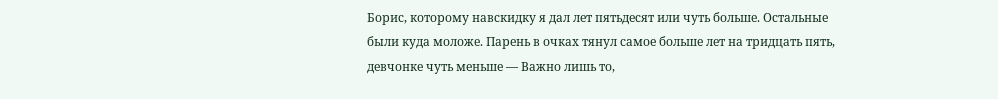Борис, которому навскидку я дал лет пятьдесят или чуть больше. Остальные были куда моложе. Парень в очках тянул самое больше лет на тридцать пять, девчонке чуть меньше — Важно лишь то,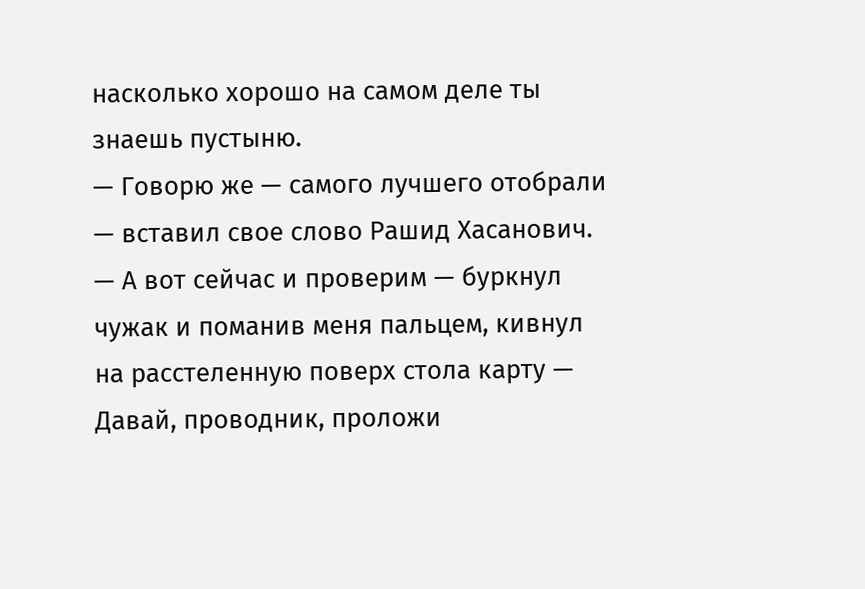насколько хорошо на самом деле ты знаешь пустыню.
— Говорю же — самого лучшего отобрали — вставил свое слово Рашид Хасанович.
— А вот сейчас и проверим — буркнул чужак и поманив меня пальцем, кивнул на расстеленную поверх стола карту — Давай, проводник, проложи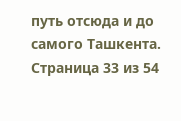путь отсюда и до самого Ташкента.
Страница 33 из 54